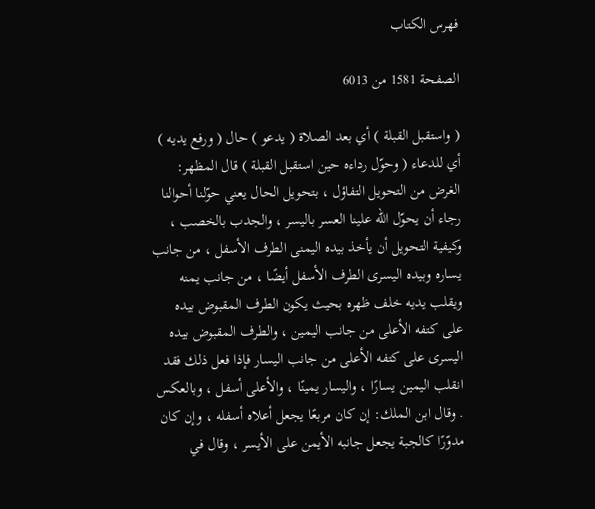فهرس الكتاب

الصفحة 1581 من 6013

( واستقبل القبلة ) أي بعد الصلاة ( يدعو ) حال ( ورفع يديه ) أي للدعاء ( وحوّل رداءه حين استقبل القبلة ) قال المظهر: الغرض من التحويل التفاؤل ، بتحويل الحال يعني حوّلنا أحوالنا رجاء أن يحوّل الله علينا العسر باليسر ، والجدب بالخصب ، وكيفية التحويل أن يأخذ بيده اليمنى الطرف الأسفل ، من جانب يساره وبيده اليسرى الطرف الأسفل أيضًا ، من جانب يمنه ويقلب يديه خلف ظهره بحيث يكون الطرف المقبوض بيده على كتفه الأعلى من جانب اليمين ، والطرف المقبوض بيده اليسرى على كتفه الأعلى من جانب اليسار فإذا فعل ذلك فقد انقلب اليمين يسارًا ، واليسار يمينًا ، والأعلى أسفل ، وبالعكس . وقال ابن الملك: إن كان مربعًا يجعل أعلاه أسفله ، وإن كان مدوّرًا كالجبة يجعل جانبه الأيمن على الأيسر ، وقال في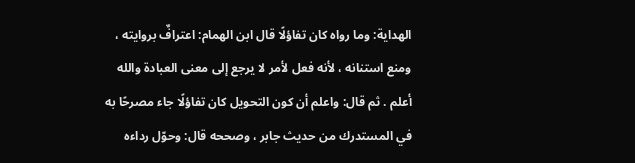الهداية: وما رواه كان تفاؤلًا قال ابن الهمام: اعترافٌ بروايته ، ومنع استنانه ، لأنه فعل لأمر لا يرجع إلى معنى العبادة والله أعلم . ثم قال: واعلم أن كون التحويل كان تفاؤلًا جاء مصرحًا به في المستدرك من حديث جابر ، وصححه قال: وحوّل رداءه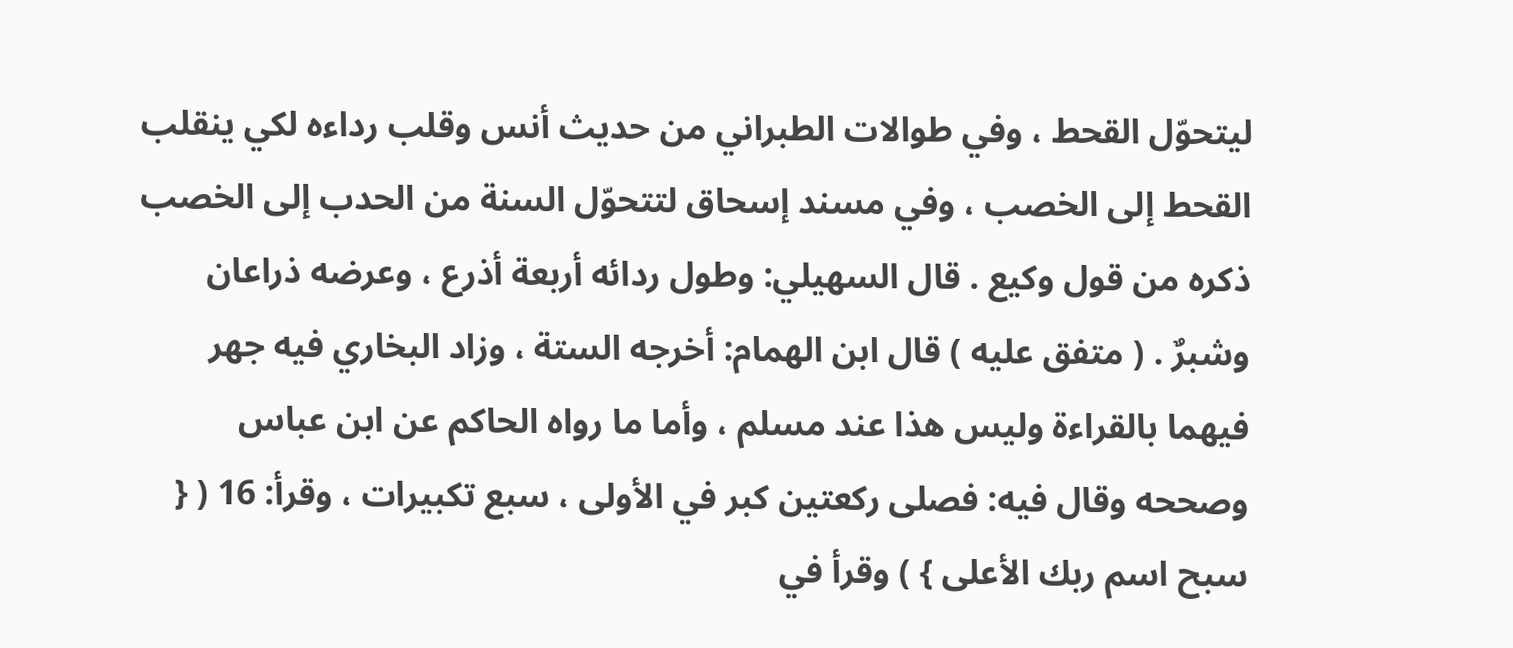ليتحوّل القحط ، وفي طوالات الطبراني من حديث أنس وقلب رداءه لكي ينقلب القحط إلى الخصب ، وفي مسند إسحاق لتتحوّل السنة من الحدب إلى الخصب ذكره من قول وكيع . قال السهيلي: وطول ردائه أربعة أذرع ، وعرضه ذراعان وشبرٌ . ( متفق عليه ) قال ابن الهمام: أخرجه الستة ، وزاد البخاري فيه جهر فيهما بالقراءة وليس هذا عند مسلم ، وأما ما رواه الحاكم عن ابن عباس وصححه وقال فيه: فصلى ركعتين كبر في الأولى ، سبع تكبيرات ، وقرأ: 16 ( { سبح اسم ربك الأعلى } ) وقرأ في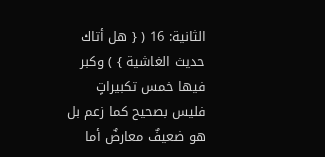الثانية: 16 ( { هل أتاك حديث الغاشية } ) وكبر فيها خمس تكبيراتٍ فليس بصحيح كما زعم بل هو ضعيفٌ معارضٌ أما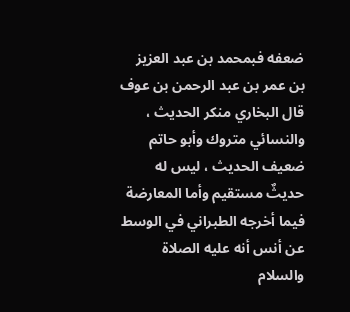ضعفه فبمحمد بن عبد العزيز بن عمر بن عبد الرحمن بن عوف قال البخاري منكر الحديث ، والنسائي متروك وأبو حاتم ضعيف الحديث ، ليس له حديثٌ مستقيم وأما المعارضة فيما أخرجه الطبراني في الوسط عن أنس أنه عليه الصلاة والسلام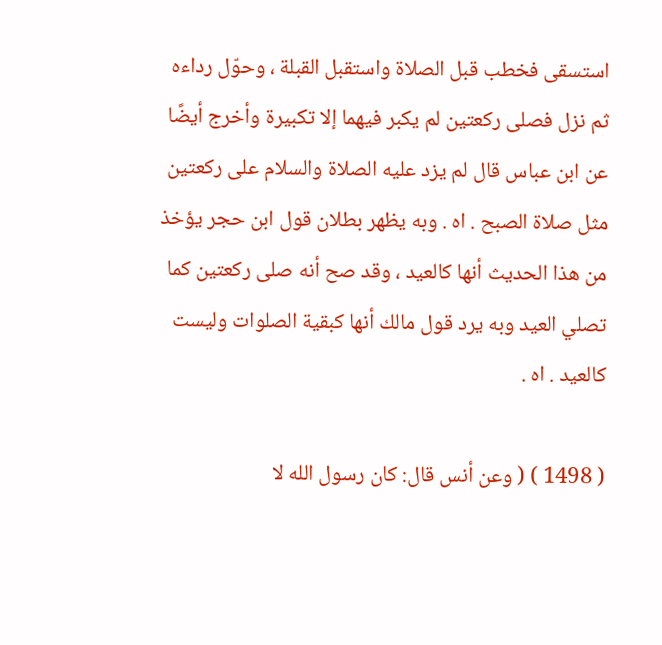استسقى فخطب قبل الصلاة واستقبل القبلة ، وحوّل رداءه ثم نزل فصلى ركعتين لم يكبر فيهما إلا تكبيرة وأخرج أيضًا عن ابن عباس قال لم يزد عليه الصلاة والسلام على ركعتين مثل صلاة الصبح . اه . وبه يظهر بطلان قول ابن حجر يؤخذ من هذا الحديث أنها كالعيد ، وقد صح أنه صلى ركعتين كما تصلي العيد وبه يرد قول مالك أنها كبقية الصلوات وليست كالعيد . اه .

( 1498 ) ( وعن أنس قال: كان رسول الله لا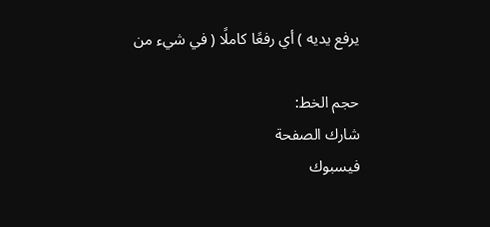يرفع يديه ) أي رفعًا كاملًا ( في شيء من

حجم الخط:
شارك الصفحة
فيسبوك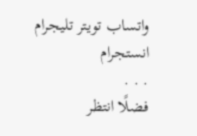واتساب تويتر تليجرام انستجرام
. . .
فضلًا انتظر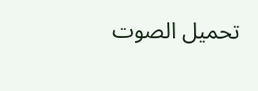تحميل الصوت